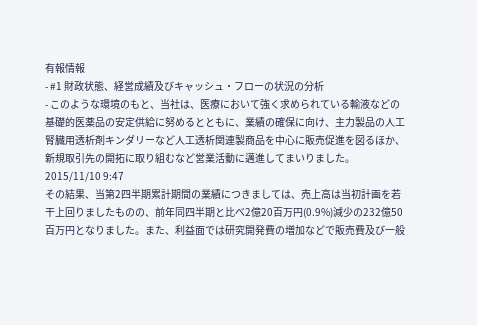有報情報
- #1 財政状態、経営成績及びキャッシュ・フローの状況の分析
- このような環境のもと、当社は、医療において強く求められている輸液などの基礎的医薬品の安定供給に努めるとともに、業績の確保に向け、主力製品の人工腎臓用透析剤キンダリーなど人工透析関連製商品を中心に販売促進を図るほか、新規取引先の開拓に取り組むなど営業活動に邁進してまいりました。2015/11/10 9:47
その結果、当第2四半期累計期間の業績につきましては、売上高は当初計画を若干上回りましたものの、前年同四半期と比べ2億20百万円(0.9%)減少の232億50百万円となりました。また、利益面では研究開発費の増加などで販売費及び一般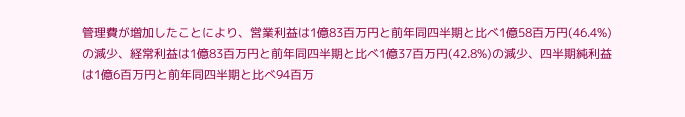管理費が増加したことにより、営業利益は1億83百万円と前年同四半期と比べ1億58百万円(46.4%)の減少、経常利益は1億83百万円と前年同四半期と比べ1億37百万円(42.8%)の減少、四半期純利益は1億6百万円と前年同四半期と比べ94百万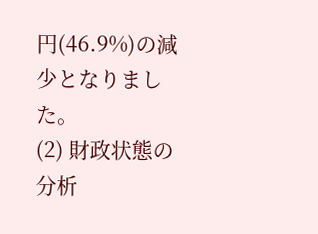円(46.9%)の減少となりました。
(2) 財政状態の分析